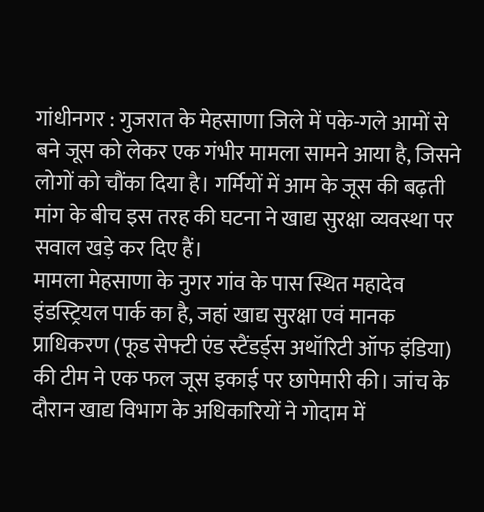गांधीनगर : गुजरात के मेहसाणा जिले में पके-गले आमों से बने जूस को लेकर एक गंभीर मामला सामने आया है, जिसने लोगों को चौंका दिया है। गर्मियों में आम के जूस की बढ़ती मांग के बीच इस तरह की घटना ने खाद्य सुरक्षा व्यवस्था पर सवाल खड़े कर दिए हैं।
मामला मेहसाणा के नुगर गांव के पास स्थित महादेव इंडस्ट्रियल पार्क का है, जहां खाद्य सुरक्षा एवं मानक प्राधिकरण (फूड सेफ्टी एंड स्टैंडर्ड्स अथॉरिटी ऑफ इंडिया) की टीम ने एक फल जूस इकाई पर छापेमारी की। जांच के दौरान खाद्य विभाग के अधिकारियों ने गोदाम में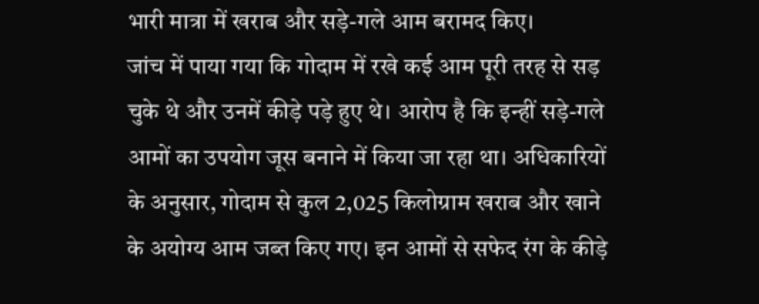भारी मात्रा में खराब और सड़े-गले आम बरामद किए।
जांच में पाया गया कि गोदाम में रखे कई आम पूरी तरह से सड़ चुके थे और उनमें कीड़े पड़े हुए थे। आरोप है कि इन्हीं सड़े-गले आमों का उपयोग जूस बनाने में किया जा रहा था। अधिकारियों के अनुसार, गोदाम से कुल 2,025 किलोग्राम खराब और खाने के अयोग्य आम जब्त किए गए। इन आमों से सफेद रंग के कीड़े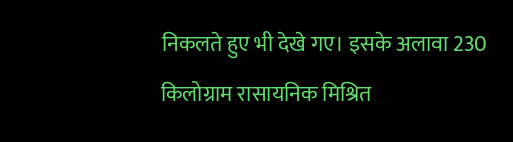निकलते हुए भी देखे गए। इसके अलावा 230 किलोग्राम रासायनिक मिश्रित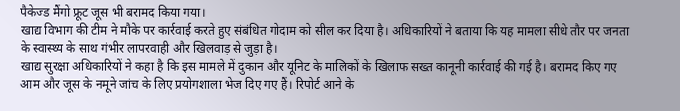पैकेज्ड मैंगो फ्रूट जूस भी बरामद किया गया।
खाद्य विभाग की टीम ने मौके पर कार्रवाई करते हुए संबंधित गोदाम को सील कर दिया है। अधिकारियों ने बताया कि यह मामला सीधे तौर पर जनता के स्वास्थ्य के साथ गंभीर लापरवाही और खिलवाड़ से जुड़ा है।
खाद्य सुरक्षा अधिकारियों ने कहा है कि इस मामले में दुकान और यूनिट के मालिकों के खिलाफ सख्त कानूनी कार्रवाई की गई है। बरामद किए गए आम और जूस के नमूने जांच के लिए प्रयोगशाला भेज दिए गए हैं। रिपोर्ट आने के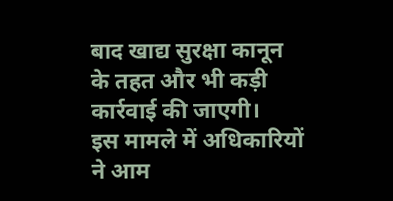बाद खाद्य सुरक्षा कानून के तहत और भी कड़ी कार्रवाई की जाएगी।
इस मामले में अधिकारियों ने आम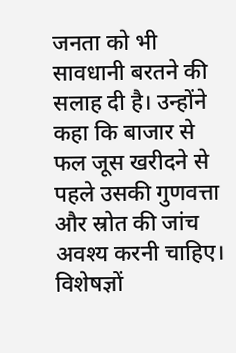जनता को भी सावधानी बरतने की सलाह दी है। उन्होंने कहा कि बाजार से फल जूस खरीदने से पहले उसकी गुणवत्ता और स्रोत की जांच अवश्य करनी चाहिए। विशेषज्ञों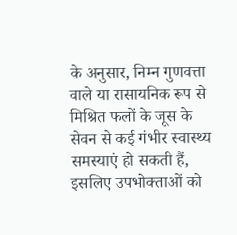के अनुसार, निम्न गुणवत्ता वाले या रासायनिक रूप से मिश्रित फलों के जूस के सेवन से कई गंभीर स्वास्थ्य समस्याएं हो सकती हैं, इसलिए उपभोक्ताओं को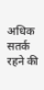अधिक सतर्क रहने की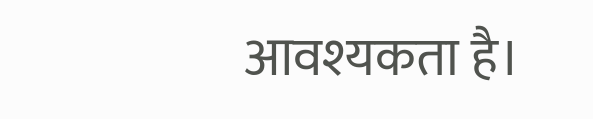आवश्यकता है।